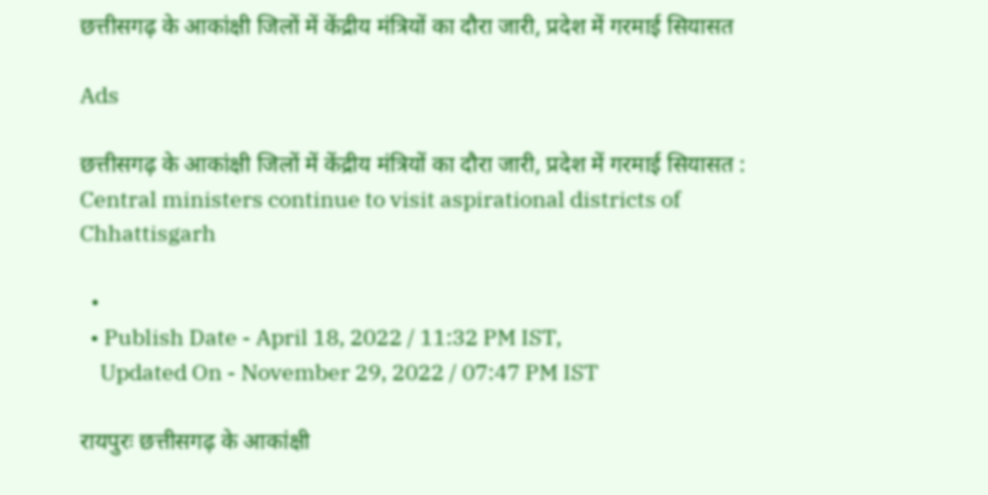छत्तीसगढ़ के आकांक्षी जिलों में केंद्रीय मंत्रियों का दौरा जारी, प्रदेश में गरमाई सियासत

Ads

छत्तीसगढ़ के आकांक्षी जिलों में केंद्रीय मंत्रियों का दौरा जारी, प्रदेश में गरमाई सियासत : Central ministers continue to visit aspirational districts of Chhattisgarh

  •
  • Publish Date - April 18, 2022 / 11:32 PM IST,
    Updated On - November 29, 2022 / 07:47 PM IST

रायपुरः छत्तीसगढ़ के आकांक्षी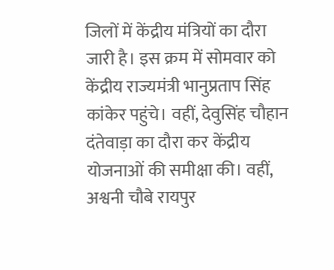जिलों में केंद्रीय मंत्रियों का दौरा जारी है। इस क्रम में सोमवार को केंद्रीय राज्यमंत्री भानुप्रताप सिंह कांकेर पहुंचे। वहीं, देवुसिंह चौहान दंतेवाड़ा का दौरा कर केंद्रीय योजनाओं की समीक्षा की। वहीं, अश्वनी चौबे रायपुर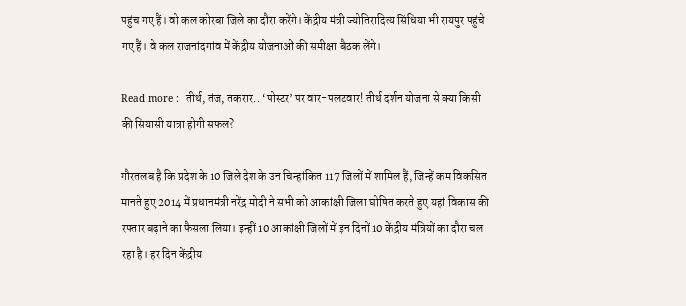पहुंच गए हैं। वो कल कोरबा जिले का दौरा करेंगे। केंद्रीय मंत्री ज्योतिरादित्य सिंधिया भी रायपुर पहुंचे गए हैं। वे कल राजनांदगांव में केंद्रीय योजनाओं की समीक्षा बैठक लेंगे।

Read more :  तीर्थ, तंज, तकरार.. ‘पोस्टर’ पर वार-पलटवार! तीर्थ दर्शन योजना से क्या किसी की सियासी यात्रा होगी सफल?

गौरतलब है कि प्रदेश के 10 जिले देश के उन चिन्हांकित 117 जिलों में शामिल हैं, जिन्हें कम विकसित मानते हुए 2014 में प्रधानमंत्री नरेंद्र मोदी ने सभी को आकांक्षी जिला घोषित करते हुए यहां विकास की रफ्तार बढ़ाने का फैसला लिया। इन्हीं 10 आकांक्षी जिलों में इन दिनों 10 केंद्रीय मंत्रियों का दौरा चल रहा है। हर दिन केंद्रीय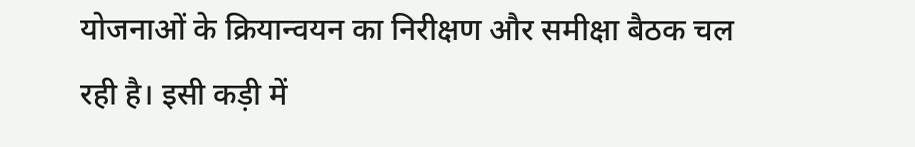योजनाओं के क्रियान्वयन का निरीक्षण और समीक्षा बैठक चल रही है। इसी कड़ी में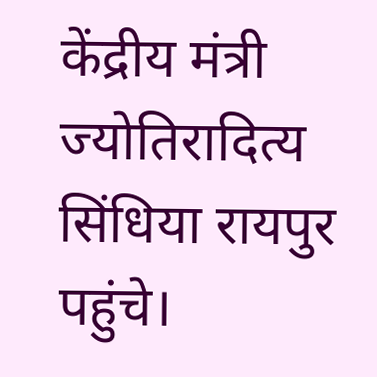केंद्रीय मंत्री ज्योतिरादित्य सिंधिया रायपुर पहुंचे।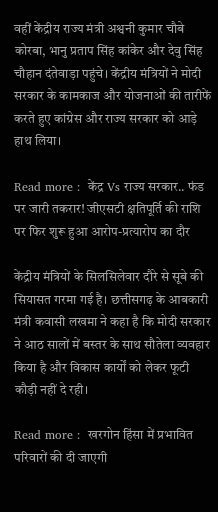वहीं केंद्रीय राज्य मंत्री अश्वनी कुमार चौबे कोरबा, भानु प्रताप सिंह कांकेर और देवु सिंह चौहान दंतेवाड़ा पहुंचे। केंद्रीय मंत्रियों ने मोदी सरकार के कामकाज और योजनाओं की तारीफें करते हुए कांग्रेस और राज्य सरकार को आड़े हाथ लिया।

Read more :  केंद्र Vs राज्य सरकार.. फंड पर जारी तकरार! जीएसटी क्षतिपूर्ति की राशि पर फिर शुरू हुआ आरोप-प्रत्यारोप का दौर

केंद्रीय मंत्रियों के सिलसिलेवार दौरे से सूबे की सियासत गरमा गई है। छत्तीसगढ़ के आबकारी मंत्री कवासी लखमा ने कहा है कि मोदी सरकार ने आठ सालों में बस्तर के साथ सौतेला व्यवहार किया है और विकास कार्यों को लेकर फूटी कौड़ी नहीं दे रही।

Read more :  खरगोन हिंसा में प्रभावित परिवारों की दी जाएगी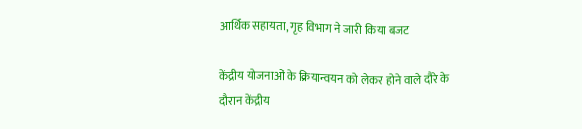आर्थिक सहायता, गृह विभाग ने जारी किया बजट

केंद्रीय योजनाओं के क्रियान्वयन को लेकर होने वाले दौरे के दौरान केंद्रीय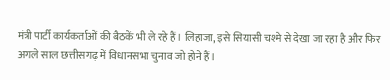मंत्री पार्टी कार्यकर्ताओं की बैठकें भी ले रहे हैं। लिहाजा, इसे सियासी चश्मे से देखा जा रहा है और फिर अगले साल छत्तीसगढ़ में विधानसभा चुनाव जो होने हैं।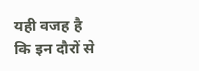यही वजह है कि इन दौरों से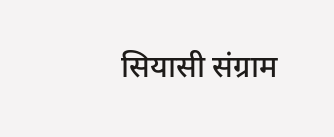सियासी संग्राम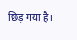छिड़ गया है।